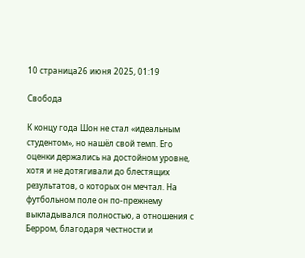10 страница26 июня 2025, 01:19

Свобода

К концу года Шон не стал «идеальным студентом», но нашёл свой темп. Его оценки держались на достойном уровне, хотя и не дотягивали до блестящих результатов, о которых он мечтал. На футбольном поле он по-прежнему выкладывался полностью, а отношения с Берром, благодаря честности и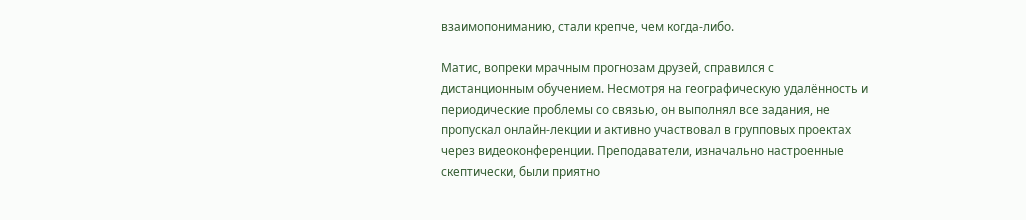взаимопониманию, стали крепче, чем когда-либо.

Матис, вопреки мрачным прогнозам друзей, справился с дистанционным обучением. Несмотря на географическую удалённость и периодические проблемы со связью, он выполнял все задания, не пропускал онлайн-лекции и активно участвовал в групповых проектах через видеоконференции. Преподаватели, изначально настроенные скептически, были приятно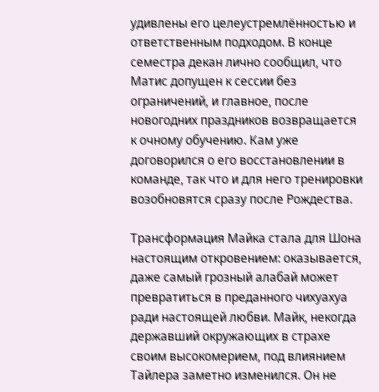удивлены его целеустремлённостью и ответственным подходом. В конце семестра декан лично сообщил, что Матис допущен к сессии без ограничений, и главное, после новогодних праздников возвращается к очному обучению. Кам уже договорился о его восстановлении в команде, так что и для него тренировки возобновятся сразу после Рождества.

Трансформация Майка стала для Шона настоящим откровением: оказывается, даже самый грозный алабай может превратиться в преданного чихуахуа ради настоящей любви. Майк, некогда державший окружающих в страхе своим высокомерием, под влиянием Тайлера заметно изменился. Он не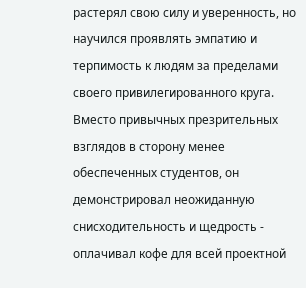растерял свою силу и уверенность, но научился проявлять эмпатию и терпимость к людям за пределами своего привилегированного круга. Вместо привычных презрительных взглядов в сторону менее обеспеченных студентов, он демонстрировал неожиданную снисходительность и щедрость - оплачивал кофе для всей проектной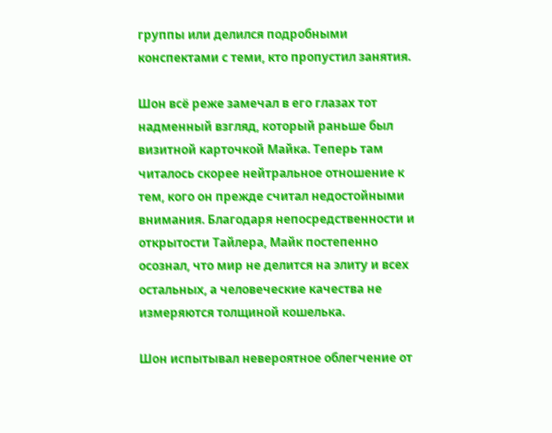группы или делился подробными конспектами с теми, кто пропустил занятия.

Шон всё реже замечал в его глазах тот надменный взгляд, который раньше был визитной карточкой Майка. Теперь там читалось скорее нейтральное отношение к тем, кого он прежде считал недостойными внимания. Благодаря непосредственности и открытости Тайлера, Майк постепенно осознал, что мир не делится на элиту и всех остальных, а человеческие качества не измеряются толщиной кошелька.

Шон испытывал невероятное облегчение от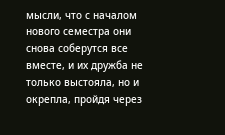мысли, что с началом нового семестра они снова соберутся все вместе, и их дружба не только выстояла, но и окрепла, пройдя через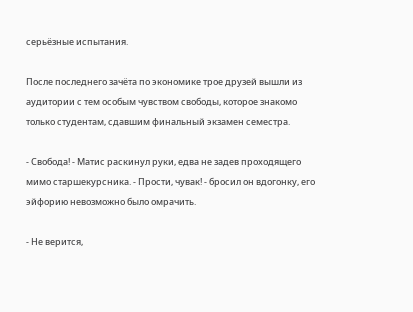серьёзные испытания.

После последнего зачёта по экономике трое друзей вышли из аудитории с тем особым чувством свободы, которое знакомо только студентам, сдавшим финальный экзамен семестра.

- Свобода! - Матис раскинул руки, едва не задев проходящего мимо старшекурсника. - Прости, чувак! - бросил он вдогонку, его эйфорию невозможно было омрачить.

- Не верится,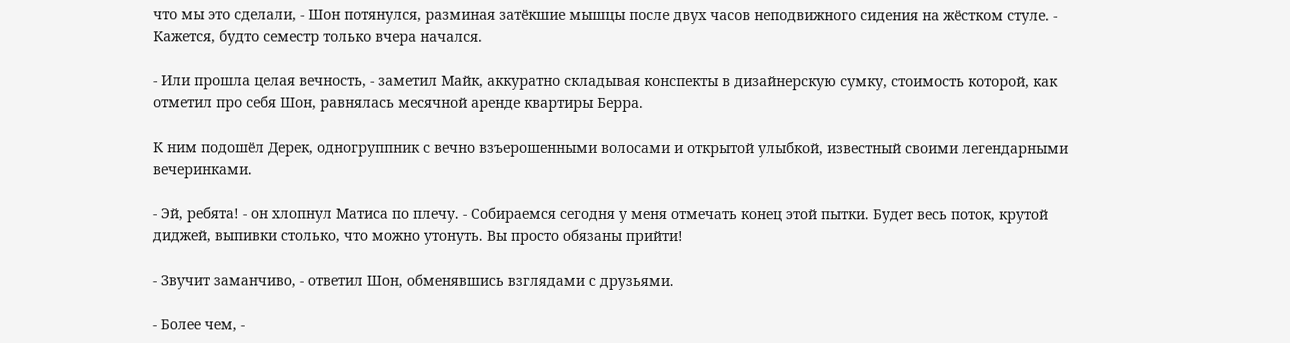что мы это сделали, - Шон потянулся, разминая затёкшие мышцы после двух часов неподвижного сидения на жёстком стуле. - Кажется, будто семестр только вчера начался.

- Или прошла целая вечность, - заметил Майк, аккуратно складывая конспекты в дизайнерскую сумку, стоимость которой, как отметил про себя Шон, равнялась месячной аренде квартиры Берра.

К ним подошёл Дерек, одногруппник с вечно взъерошенными волосами и открытой улыбкой, известный своими легендарными вечеринками.

- Эй, ребята! - он хлопнул Матиса по плечу. - Собираемся сегодня у меня отмечать конец этой пытки. Будет весь поток, крутой диджей, выпивки столько, что можно утонуть. Вы просто обязаны прийти!

- Звучит заманчиво, - ответил Шон, обменявшись взглядами с друзьями.

- Более чем, -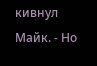кивнул Майк. - Но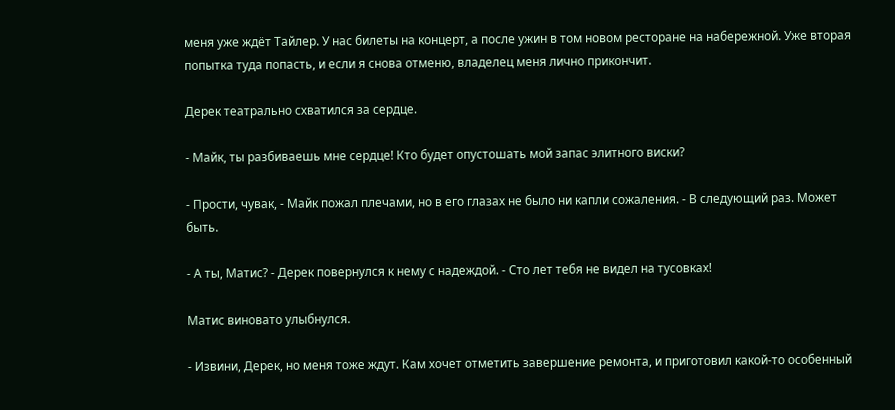меня уже ждёт Тайлер. У нас билеты на концерт, а после ужин в том новом ресторане на набережной. Уже вторая попытка туда попасть, и если я снова отменю, владелец меня лично прикончит.

Дерек театрально схватился за сердце.

- Майк, ты разбиваешь мне сердце! Кто будет опустошать мой запас элитного виски?

- Прости, чувак, - Майк пожал плечами, но в его глазах не было ни капли сожаления. - В следующий раз. Может быть.

- А ты, Матис? - Дерек повернулся к нему с надеждой. - Сто лет тебя не видел на тусовках!

Матис виновато улыбнулся.

- Извини, Дерек, но меня тоже ждут. Кам хочет отметить завершение ремонта, и приготовил какой-то особенный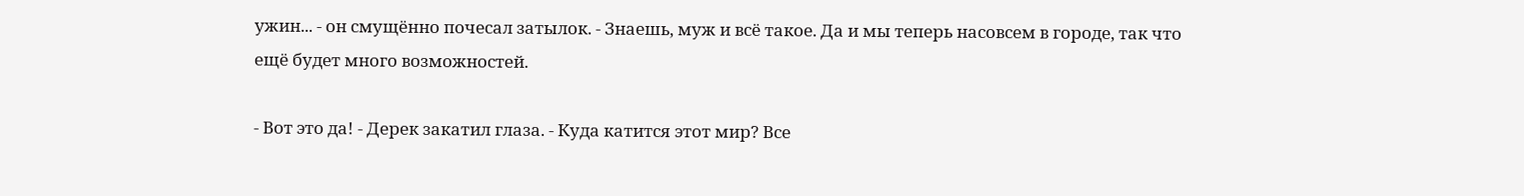ужин... - он смущённо почесал затылок. - Знаешь, муж и всё такое. Да и мы теперь насовсем в городе, так что ещё будет много возможностей.

- Вот это да! - Дерек закатил глаза. - Куда катится этот мир? Все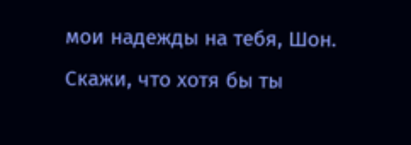мои надежды на тебя, Шон. Скажи, что хотя бы ты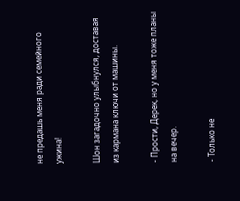не предашь меня ради семейного ужина!

Шон загадочно улыбнулся, доставая из кармана ключи от машины.

- Прости, Дерек, но у меня тоже планы на вечер.

- Только не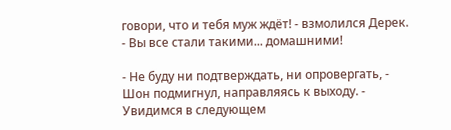говори, что и тебя муж ждёт! - взмолился Дерек. - Вы все стали такими... домашними!

- Не буду ни подтверждать, ни опровергать, - Шон подмигнул, направляясь к выходу. - Увидимся в следующем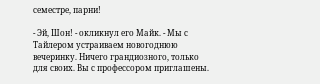семестре, парни!

- Эй, Шон! - окликнул его Майк. - Мы с Тайлером устраиваем новогоднюю вечеринку. Ничего грандиозного, только для своих. Вы с профессором приглашены.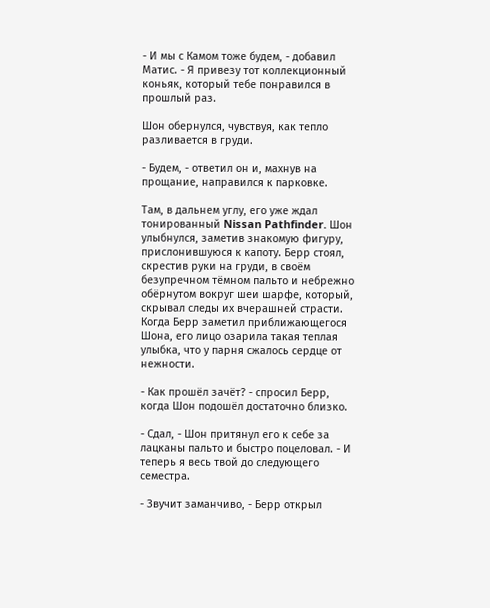- И мы с Камом тоже будем, - добавил Матис. - Я привезу тот коллекционный коньяк, который тебе понравился в прошлый раз.

Шон обернулся, чувствуя, как тепло разливается в груди.

- Будем, - ответил он и, махнув на прощание, направился к парковке.

Там, в дальнем углу, его уже ждал тонированный Nissan Pathfinder. Шон улыбнулся, заметив знакомую фигуру, прислонившуюся к капоту. Берр стоял, скрестив руки на груди, в своём безупречном тёмном пальто и небрежно обёрнутом вокруг шеи шарфе, который, скрывал следы их вчерашней страсти. Когда Берр заметил приближающегося Шона, его лицо озарила такая теплая улыбка, что у парня сжалось сердце от нежности.

- Как прошёл зачёт? - спросил Берр, когда Шон подошёл достаточно близко.

- Сдал, - Шон притянул его к себе за лацканы пальто и быстро поцеловал. - И теперь я весь твой до следующего семестра.

- Звучит заманчиво, - Берр открыл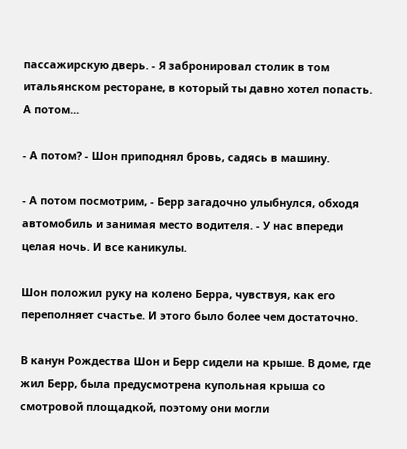пассажирскую дверь. - Я забронировал столик в том итальянском ресторане, в который ты давно хотел попасть. А потом...

- А потом? - Шон приподнял бровь, садясь в машину.

- А потом посмотрим, - Берр загадочно улыбнулся, обходя автомобиль и занимая место водителя. - У нас впереди целая ночь. И все каникулы.

Шон положил руку на колено Берра, чувствуя, как его переполняет счастье. И этого было более чем достаточно.

В канун Рождества Шон и Берр сидели на крыше. В доме, где жил Берр, была предусмотрена купольная крыша со смотровой площадкой, поэтому они могли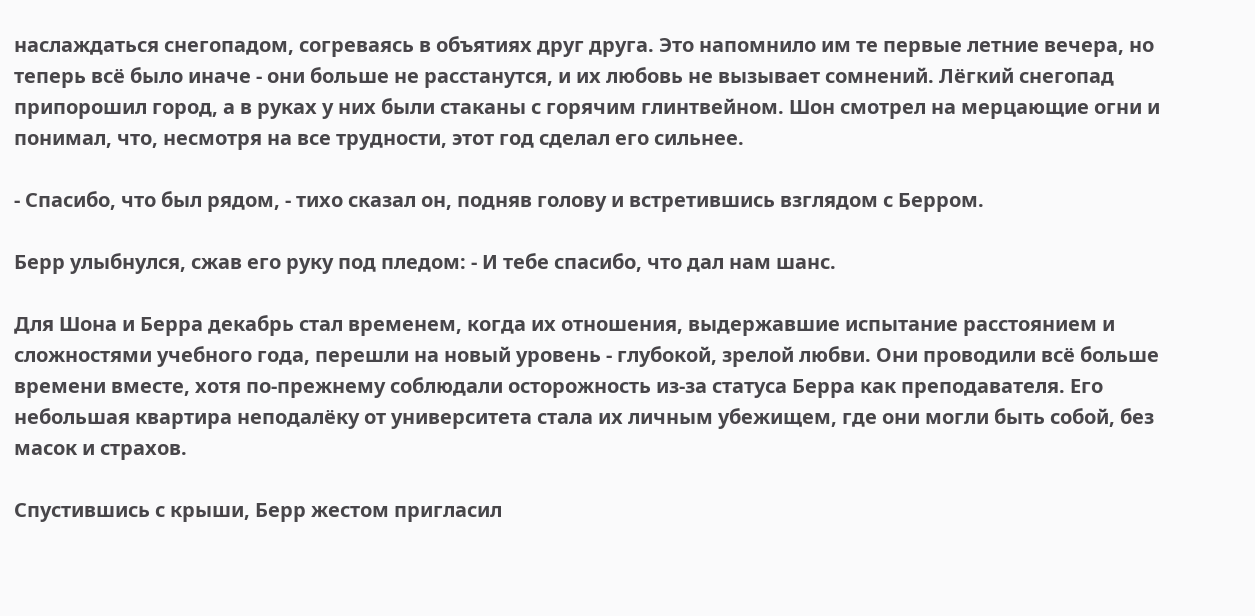наслаждаться снегопадом, согреваясь в объятиях друг друга. Это напомнило им те первые летние вечера, но теперь всё было иначе - они больше не расстанутся, и их любовь не вызывает сомнений. Лёгкий снегопад припорошил город, а в руках у них были стаканы с горячим глинтвейном. Шон смотрел на мерцающие огни и понимал, что, несмотря на все трудности, этот год сделал его сильнее.

- Спасибо, что был рядом, - тихо сказал он, подняв голову и встретившись взглядом с Берром.

Берр улыбнулся, сжав его руку под пледом: - И тебе спасибо, что дал нам шанс.

Для Шона и Берра декабрь стал временем, когда их отношения, выдержавшие испытание расстоянием и сложностями учебного года, перешли на новый уровень - глубокой, зрелой любви. Они проводили всё больше времени вместе, хотя по-прежнему соблюдали осторожность из-за статуса Берра как преподавателя. Его небольшая квартира неподалёку от университета стала их личным убежищем, где они могли быть собой, без масок и страхов.

Спустившись с крыши, Берр жестом пригласил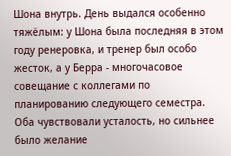Шона внутрь. День выдался особенно тяжёлым: у Шона была последняя в этом году ренеровка, и тренер был особо жесток, а у Берра - многочасовое совещание с коллегами по планированию следующего семестра. Оба чувствовали усталость, но сильнее было желание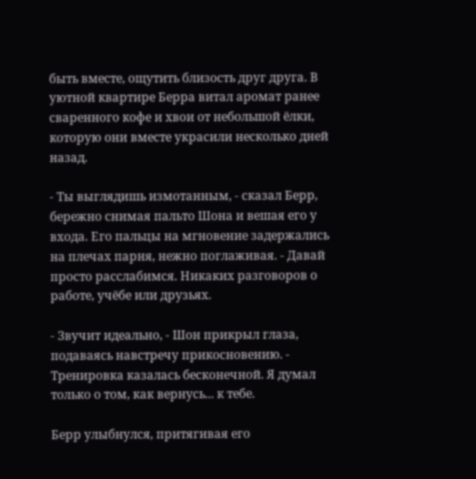быть вместе, ощутить близость друг друга. В уютной квартире Берра витал аромат ранее сваренного кофе и хвои от небольшой ёлки, которую они вместе украсили несколько дней назад.

- Ты выглядишь измотанным, - сказал Берр, бережно снимая пальто Шона и вешая его у входа. Его пальцы на мгновение задержались на плечах парня, нежно поглаживая. - Давай просто расслабимся. Никаких разговоров о работе, учёбе или друзьях.

- Звучит идеально, - Шон прикрыл глаза, подаваясь навстречу прикосновению. - Тренировка казалась бесконечной. Я думал только о том, как вернусь... к тебе.

Берр улыбнулся, притягивая его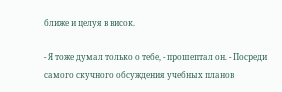ближе и целуя в висок.

- Я тоже думал только о тебе, - прошептал он. - Посреди самого скучного обсуждения учебных планов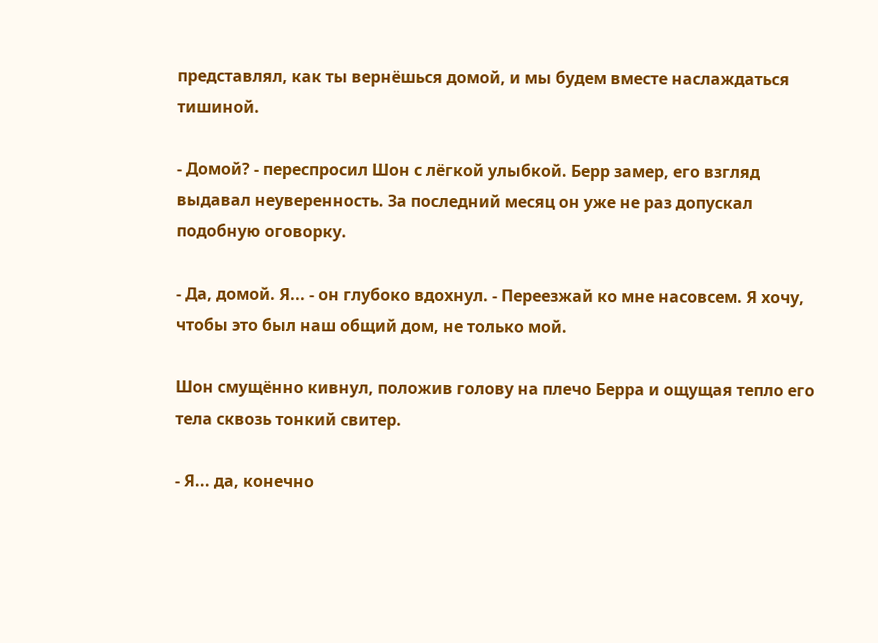представлял, как ты вернёшься домой, и мы будем вместе наслаждаться тишиной.

- Домой? - переспросил Шон с лёгкой улыбкой. Берр замер, его взгляд выдавал неуверенность. За последний месяц он уже не раз допускал подобную оговорку.

- Да, домой. Я... - он глубоко вдохнул. - Переезжай ко мне насовсем. Я хочу, чтобы это был наш общий дом, не только мой.

Шон смущённо кивнул, положив голову на плечо Берра и ощущая тепло его тела сквозь тонкий свитер.

- Я... да, конечно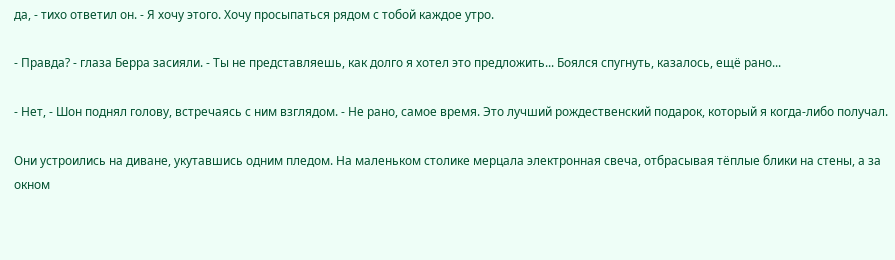да, - тихо ответил он. - Я хочу этого. Хочу просыпаться рядом с тобой каждое утро.

- Правда? - глаза Берра засияли. - Ты не представляешь, как долго я хотел это предложить... Боялся спугнуть, казалось, ещё рано...

- Нет, - Шон поднял голову, встречаясь с ним взглядом. - Не рано, самое время. Это лучший рождественский подарок, который я когда-либо получал.

Они устроились на диване, укутавшись одним пледом. На маленьком столике мерцала электронная свеча, отбрасывая тёплые блики на стены, а за окном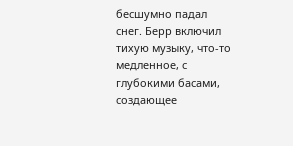бесшумно падал снег. Берр включил тихую музыку, что-то медленное, с глубокими басами, создающее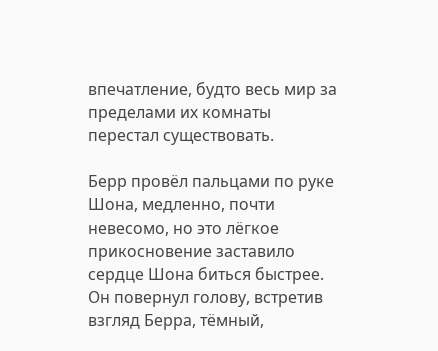впечатление, будто весь мир за пределами их комнаты перестал существовать.

Берр провёл пальцами по руке Шона, медленно, почти невесомо, но это лёгкое прикосновение заставило сердце Шона биться быстрее. Он повернул голову, встретив взгляд Берра, тёмный,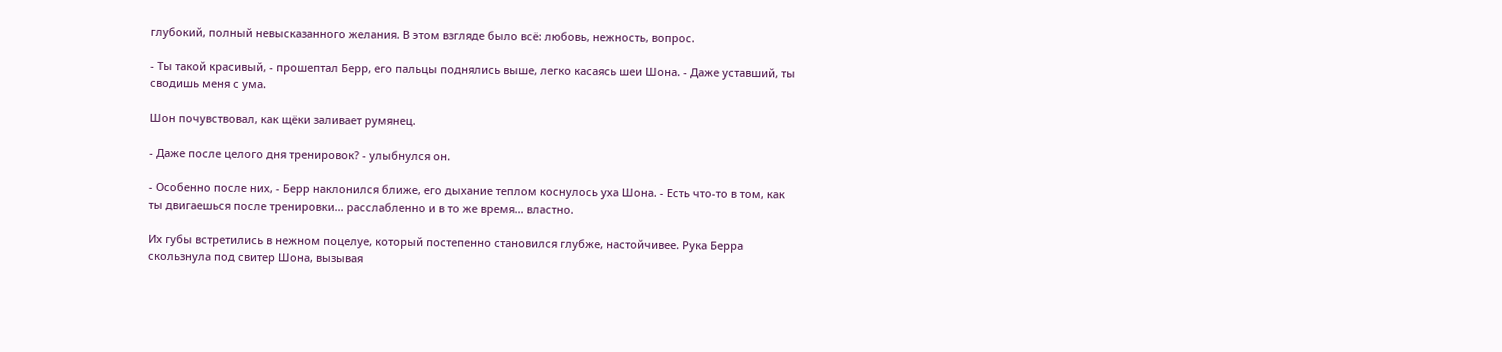глубокий, полный невысказанного желания. В этом взгляде было всё: любовь, нежность, вопрос.

- Ты такой красивый, - прошептал Берр, его пальцы поднялись выше, легко касаясь шеи Шона. - Даже уставший, ты сводишь меня с ума.

Шон почувствовал, как щёки заливает румянец.

- Даже после целого дня тренировок? - улыбнулся он.

- Особенно после них, - Берр наклонился ближе, его дыхание теплом коснулось уха Шона. - Есть что-то в том, как ты двигаешься после тренировки... расслабленно и в то же время... властно.

Их губы встретились в нежном поцелуе, который постепенно становился глубже, настойчивее. Рука Берра скользнула под свитер Шона, вызывая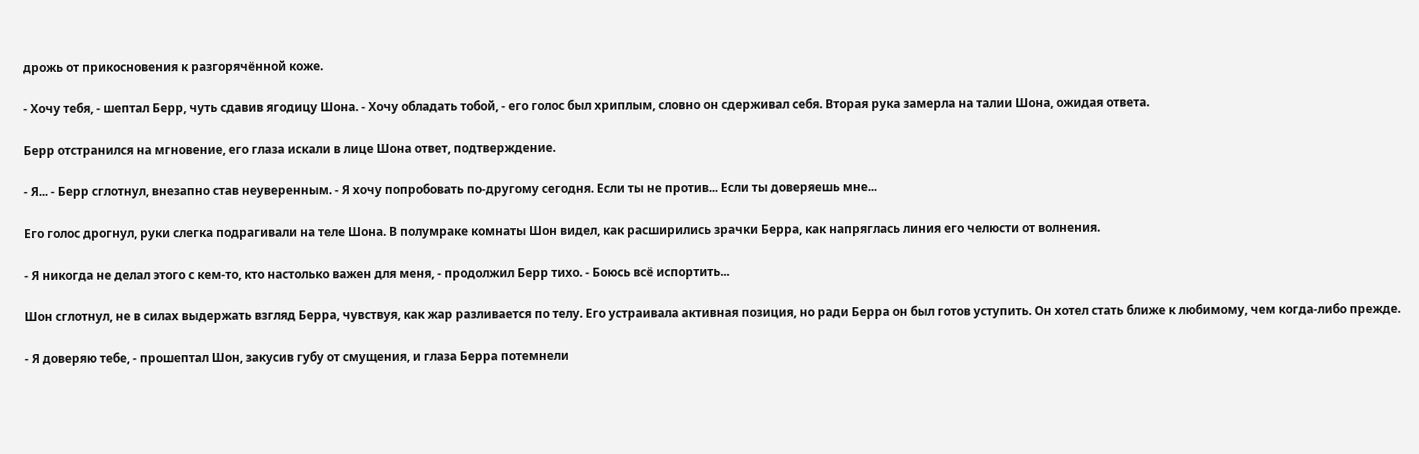дрожь от прикосновения к разгорячённой коже.

- Хочу тебя, - шептал Берр, чуть сдавив ягодицу Шона. - Хочу обладать тобой, - его голос был хриплым, словно он сдерживал себя. Вторая рука замерла на талии Шона, ожидая ответа.

Берр отстранился на мгновение, его глаза искали в лице Шона ответ, подтверждение.

- Я... - Берр сглотнул, внезапно став неуверенным. - Я хочу попробовать по-другому сегодня. Если ты не против... Если ты доверяешь мне...

Его голос дрогнул, руки слегка подрагивали на теле Шона. В полумраке комнаты Шон видел, как расширились зрачки Берра, как напряглась линия его челюсти от волнения.

- Я никогда не делал этого с кем-то, кто настолько важен для меня, - продолжил Берр тихо. - Боюсь всё испортить...

Шон сглотнул, не в силах выдержать взгляд Берра, чувствуя, как жар разливается по телу. Его устраивала активная позиция, но ради Берра он был готов уступить. Он хотел стать ближе к любимому, чем когда-либо прежде.

- Я доверяю тебе, - прошептал Шон, закусив губу от смущения, и глаза Берра потемнели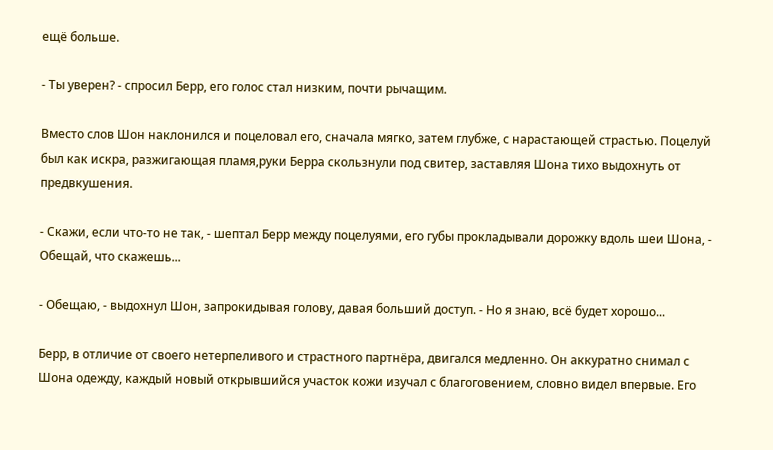ещё больше.

- Ты уверен? - спросил Берр, его голос стал низким, почти рычащим.

Вместо слов Шон наклонился и поцеловал его, сначала мягко, затем глубже, с нарастающей страстью. Поцелуй был как искра, разжигающая пламя,руки Берра скользнули под свитер, заставляя Шона тихо выдохнуть от предвкушения.

- Скажи, если что-то не так, - шептал Берр между поцелуями, его губы прокладывали дорожку вдоль шеи Шона, - Обещай, что скажешь...

- Обещаю, - выдохнул Шон, запрокидывая голову, давая больший доступ. - Но я знаю, всё будет хорошо...

Берр, в отличие от своего нетерпеливого и страстного партнёра, двигался медленно. Он аккуратно снимал с Шона одежду, каждый новый открывшийся участок кожи изучал с благоговением, словно видел впервые. Его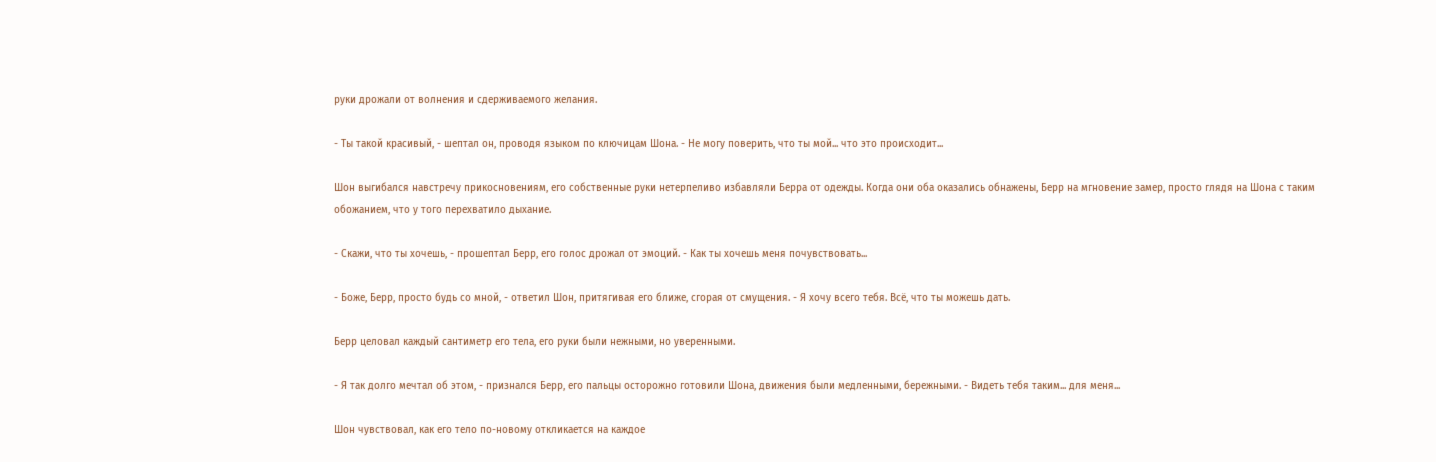руки дрожали от волнения и сдерживаемого желания.

- Ты такой красивый, - шептал он, проводя языком по ключицам Шона. - Не могу поверить, что ты мой... что это происходит...

Шон выгибался навстречу прикосновениям, его собственные руки нетерпеливо избавляли Берра от одежды. Когда они оба оказались обнажены, Берр на мгновение замер, просто глядя на Шона с таким обожанием, что у того перехватило дыхание.

- Скажи, что ты хочешь, - прошептал Берр, его голос дрожал от эмоций. - Как ты хочешь меня почувствовать...

- Боже, Берр, просто будь со мной, - ответил Шон, притягивая его ближе, сгорая от смущения. - Я хочу всего тебя. Всё, что ты можешь дать.

Берр целовал каждый сантиметр его тела, его руки были нежными, но уверенными.

- Я так долго мечтал об этом, - признался Берр, его пальцы осторожно готовили Шона, движения были медленными, бережными. - Видеть тебя таким... для меня...

Шон чувствовал, как его тело по-новому откликается на каждое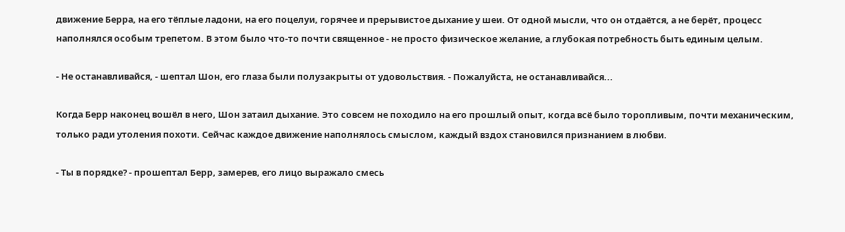движение Берра, на его тёплые ладони, на его поцелуи, горячее и прерывистое дыхание у шеи. От одной мысли, что он отдаётся, а не берёт, процесс наполнялся особым трепетом. В этом было что-то почти священное - не просто физическое желание, а глубокая потребность быть единым целым.

- Не останавливайся, - шептал Шон, его глаза были полузакрыты от удовольствия. - Пожалуйста, не останавливайся...

Когда Берр наконец вошёл в него, Шон затаил дыхание. Это совсем не походило на его прошлый опыт, когда всё было торопливым, почти механическим, только ради утоления похоти. Сейчас каждое движение наполнялось смыслом, каждый вздох становился признанием в любви.

- Ты в порядке? - прошептал Берр, замерев, его лицо выражало смесь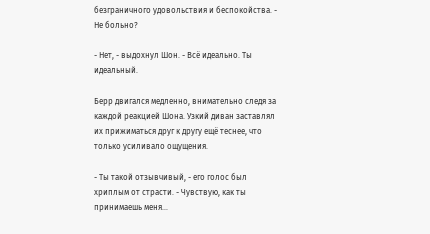безграничного удовольствия и беспокойства. - Не больно?

- Нет, - выдохнул Шон. - Всё идеально. Ты идеальный.

Берр двигался медленно, внимательно следя за каждой реакцией Шона. Узкий диван заставлял их прижиматься друг к другу ещё теснее, что только усиливало ощущения.

- Ты такой отзывчивый, - его голос был хриплым от страсти. - Чувствую, как ты принимаешь меня...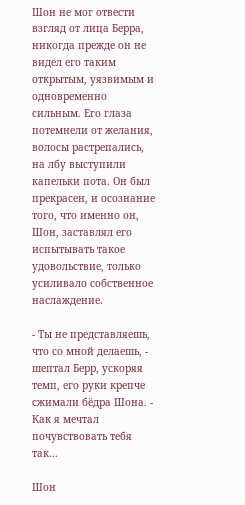Шон не мог отвести взгляд от лица Берра, никогда прежде он не видел его таким открытым, уязвимым и одновременно сильным. Его глаза потемнели от желания, волосы растрепались, на лбу выступили капельки пота. Он был прекрасен, и осознание того, что именно он, Шон, заставлял его испытывать такое удовольствие, только усиливало собственное наслаждение.

- Ты не представляешь, что со мной делаешь, - шептал Берр, ускоряя темп, его руки крепче сжимали бёдра Шона. - Как я мечтал почувствовать тебя так...

Шон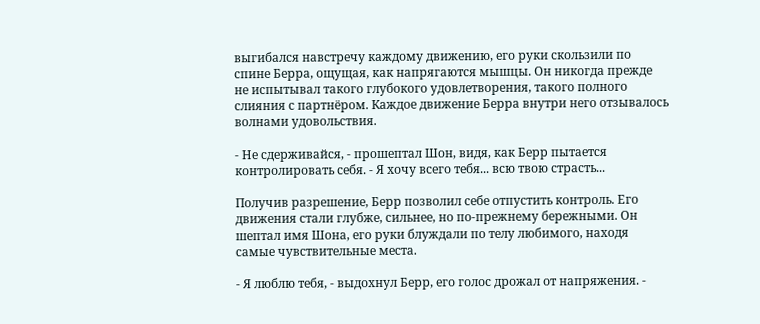выгибался навстречу каждому движению, его руки скользили по спине Берра, ощущая, как напрягаются мышцы. Он никогда прежде не испытывал такого глубокого удовлетворения, такого полного слияния с партнёром. Каждое движение Берра внутри него отзывалось волнами удовольствия.

- Не сдерживайся, - прошептал Шон, видя, как Берр пытается контролировать себя. - Я хочу всего тебя... всю твою страсть...

Получив разрешение, Берр позволил себе отпустить контроль. Его движения стали глубже, сильнее, но по-прежнему бережными. Он шептал имя Шона, его руки блуждали по телу любимого, находя самые чувствительные места.

- Я люблю тебя, - выдохнул Берр, его голос дрожал от напряжения. -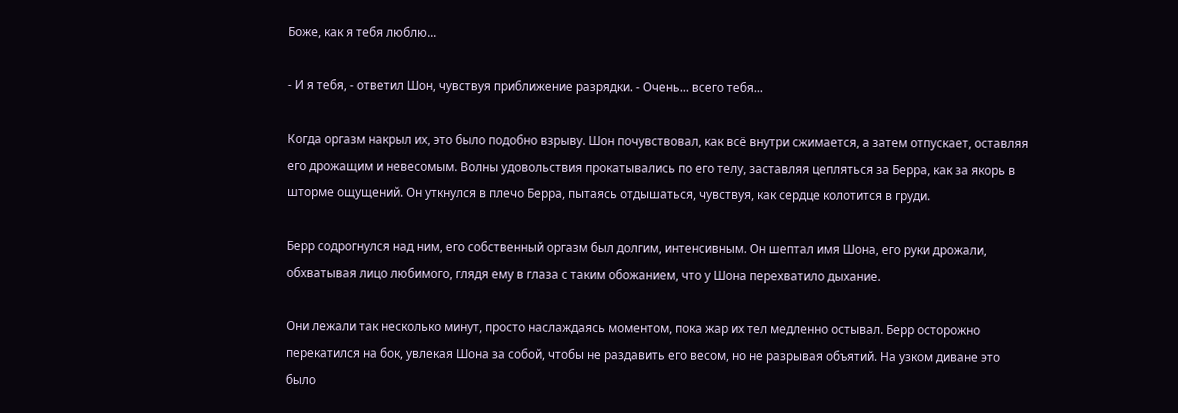Боже, как я тебя люблю...

- И я тебя, - ответил Шон, чувствуя приближение разрядки. - Очень... всего тебя...

Когда оргазм накрыл их, это было подобно взрыву. Шон почувствовал, как всё внутри сжимается, а затем отпускает, оставляя его дрожащим и невесомым. Волны удовольствия прокатывались по его телу, заставляя цепляться за Берра, как за якорь в шторме ощущений. Он уткнулся в плечо Берра, пытаясь отдышаться, чувствуя, как сердце колотится в груди.

Берр содрогнулся над ним, его собственный оргазм был долгим, интенсивным. Он шептал имя Шона, его руки дрожали, обхватывая лицо любимого, глядя ему в глаза с таким обожанием, что у Шона перехватило дыхание.

Они лежали так несколько минут, просто наслаждаясь моментом, пока жар их тел медленно остывал. Берр осторожно перекатился на бок, увлекая Шона за собой, чтобы не раздавить его весом, но не разрывая объятий. На узком диване это было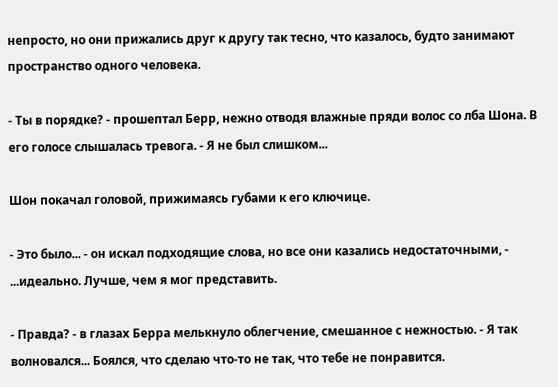непросто, но они прижались друг к другу так тесно, что казалось, будто занимают пространство одного человека.

- Ты в порядке? - прошептал Берр, нежно отводя влажные пряди волос со лба Шона. В его голосе слышалась тревога. - Я не был слишком...

Шон покачал головой, прижимаясь губами к его ключице.

- Это было... - он искал подходящие слова, но все они казались недостаточными, - ...идеально. Лучше, чем я мог представить.

- Правда? - в глазах Берра мелькнуло облегчение, смешанное с нежностью. - Я так волновался... Боялся, что сделаю что-то не так, что тебе не понравится.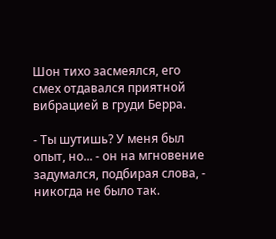Шон тихо засмеялся, его смех отдавался приятной вибрацией в груди Берра.

- Ты шутишь? У меня был опыт, но... - он на мгновение задумался, подбирая слова, - никогда не было так.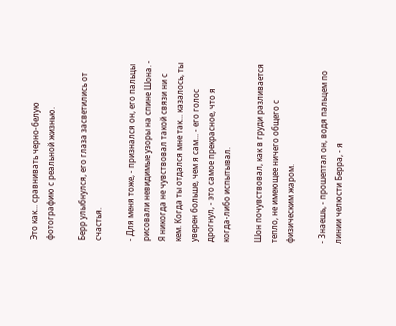Это как... сравнивать черно-белую фотографию с реальной жизнью.

Берр улыбнулся, его глаза засветились от счастья.

- Для меня тоже, - признался он, его пальцы рисовали невидимые узоры на спине Шона. - Я никогда не чувствовал такой связи ни с кем. Когда ты отдался мне так... казалось, ты уверен больше, чем я сам... - его голос дрогнул, - это самое прекрасное, что я когда-либо испытывал.

Шон почувствовал, как в груди разливается тепло, не имеющее ничего общего с физическим жаром.

- Знаешь, - прошептал он, водя пальцем по линии челюсти Берра, - я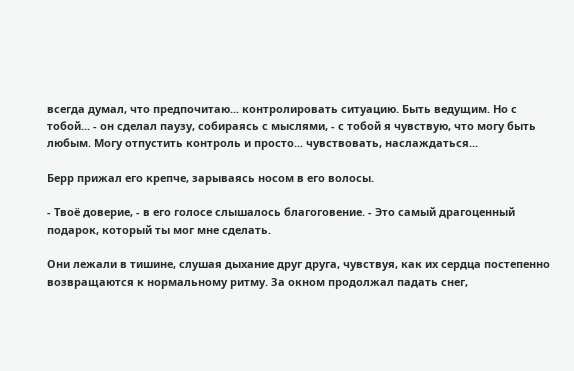всегда думал, что предпочитаю... контролировать ситуацию. Быть ведущим. Но с тобой... - он сделал паузу, собираясь с мыслями, - с тобой я чувствую, что могу быть любым. Могу отпустить контроль и просто... чувствовать, наслаждаться...

Берр прижал его крепче, зарываясь носом в его волосы.

- Твоё доверие, - в его голосе слышалось благоговение. - Это самый драгоценный подарок, который ты мог мне сделать.

Они лежали в тишине, слушая дыхание друг друга, чувствуя, как их сердца постепенно возвращаются к нормальному ритму. За окном продолжал падать снег,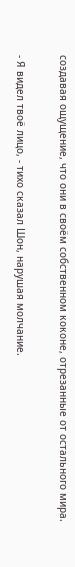создавая ощущение, что они в своём собственном коконе, отрезанные от остального мира.

- Я видел твоё лицо, - тихо сказал Шон, нарушая молчание.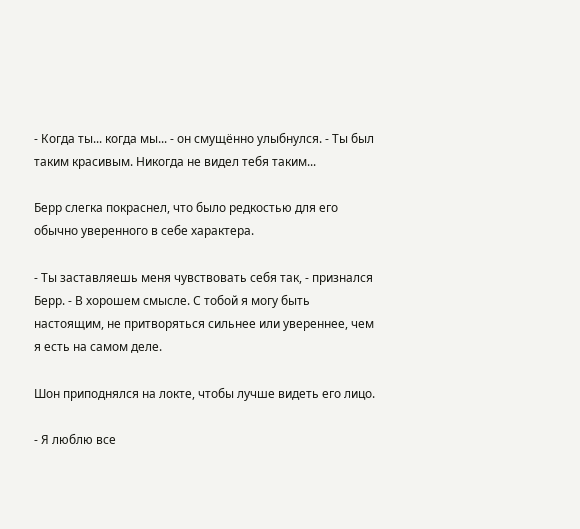- Когда ты... когда мы... - он смущённо улыбнулся. - Ты был таким красивым. Никогда не видел тебя таким...

Берр слегка покраснел, что было редкостью для его обычно уверенного в себе характера.

- Ты заставляешь меня чувствовать себя так, - признался Берр. - В хорошем смысле. С тобой я могу быть настоящим, не притворяться сильнее или увереннее, чем я есть на самом деле.

Шон приподнялся на локте, чтобы лучше видеть его лицо.

- Я люблю все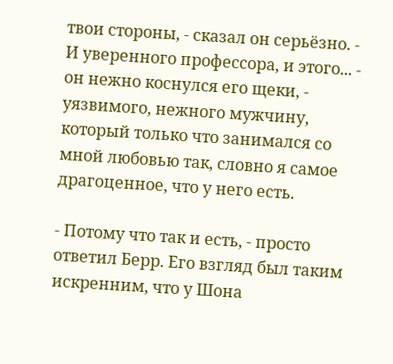твои стороны, - сказал он серьёзно. - И уверенного профессора, и этого... - он нежно коснулся его щеки, - уязвимого, нежного мужчину, который только что занимался со мной любовью так, словно я самое драгоценное, что у него есть.

- Потому что так и есть, - просто ответил Берр. Его взгляд был таким искренним, что у Шона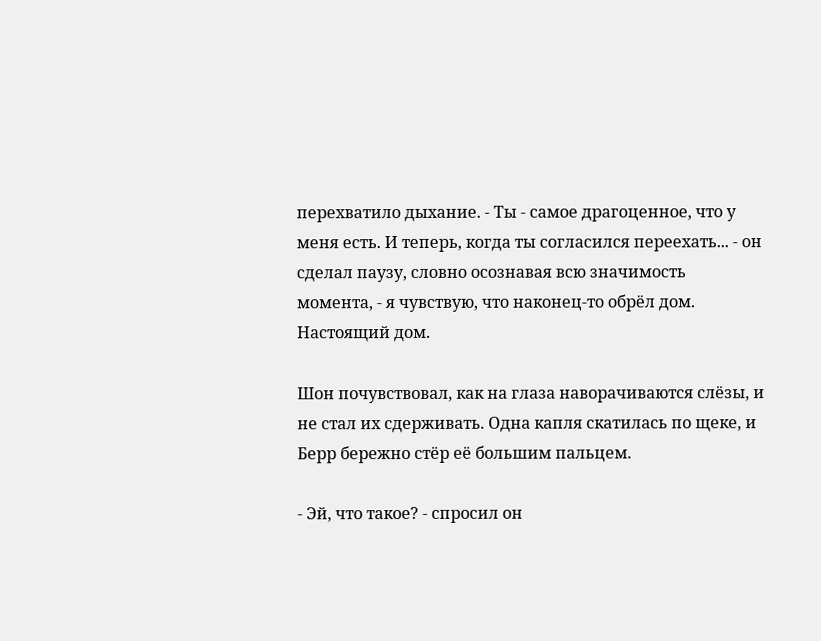перехватило дыхание. - Ты - самое драгоценное, что у меня есть. И теперь, когда ты согласился переехать... - он сделал паузу, словно осознавая всю значимость момента, - я чувствую, что наконец-то обрёл дом. Настоящий дом.

Шон почувствовал, как на глаза наворачиваются слёзы, и не стал их сдерживать. Одна капля скатилась по щеке, и Берр бережно стёр её большим пальцем.

- Эй, что такое? - спросил он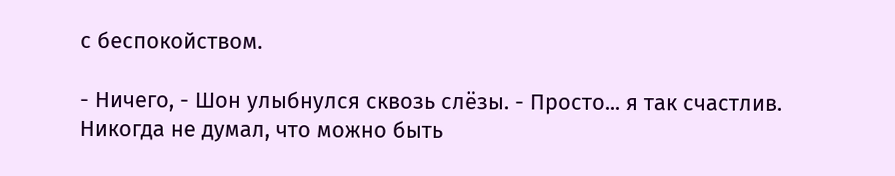с беспокойством.

- Ничего, - Шон улыбнулся сквозь слёзы. - Просто... я так счастлив. Никогда не думал, что можно быть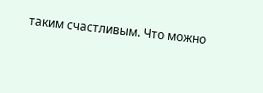таким счастливым. Что можно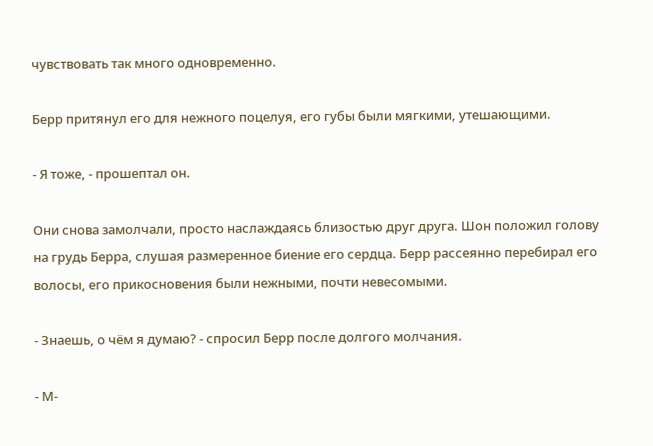чувствовать так много одновременно.

Берр притянул его для нежного поцелуя, его губы были мягкими, утешающими.

- Я тоже, - прошептал он.

Они снова замолчали, просто наслаждаясь близостью друг друга. Шон положил голову на грудь Берра, слушая размеренное биение его сердца. Берр рассеянно перебирал его волосы, его прикосновения были нежными, почти невесомыми.

- Знаешь, о чём я думаю? - спросил Берр после долгого молчания.

- М-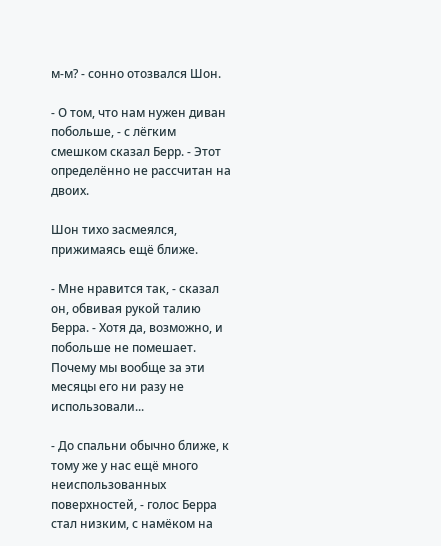м-м? - сонно отозвался Шон.

- О том, что нам нужен диван побольше, - с лёгким смешком сказал Берр. - Этот определённо не рассчитан на двоих.

Шон тихо засмеялся, прижимаясь ещё ближе.

- Мне нравится так, - сказал он, обвивая рукой талию Берра. - Хотя да, возможно, и побольше не помешает. Почему мы вообще за эти месяцы его ни разу не использовали...

- До спальни обычно ближе, к тому же у нас ещё много неиспользованных поверхностей, - голос Берра стал низким, с намёком на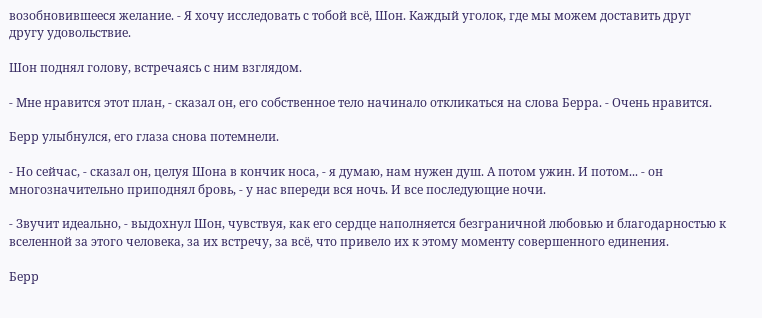возобновившееся желание. - Я хочу исследовать с тобой всё, Шон. Каждый уголок, где мы можем доставить друг другу удовольствие.

Шон поднял голову, встречаясь с ним взглядом.

- Мне нравится этот план, - сказал он, его собственное тело начинало откликаться на слова Берра. - Очень нравится.

Берр улыбнулся, его глаза снова потемнели.

- Но сейчас, - сказал он, целуя Шона в кончик носа, - я думаю, нам нужен душ. А потом ужин. И потом... - он многозначительно приподнял бровь, - у нас впереди вся ночь. И все последующие ночи.

- Звучит идеально, - выдохнул Шон, чувствуя, как его сердце наполняется безграничной любовью и благодарностью к вселенной за этого человека, за их встречу, за всё, что привело их к этому моменту совершенного единения.

Берр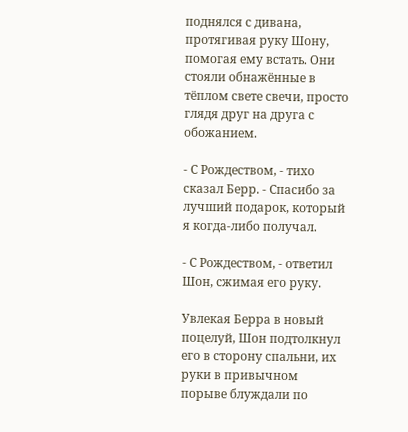поднялся с дивана, протягивая руку Шону, помогая ему встать. Они стояли обнажённые в тёплом свете свечи, просто глядя друг на друга с обожанием.

- С Рождеством, - тихо сказал Берр. - Спасибо за лучший подарок, который я когда-либо получал.

- С Рождеством, - ответил Шон, сжимая его руку.

Увлекая Берра в новый поцелуй, Шон подтолкнул его в сторону спальни, их руки в привычном порыве блуждали по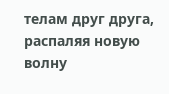телам друг друга, распаляя новую волну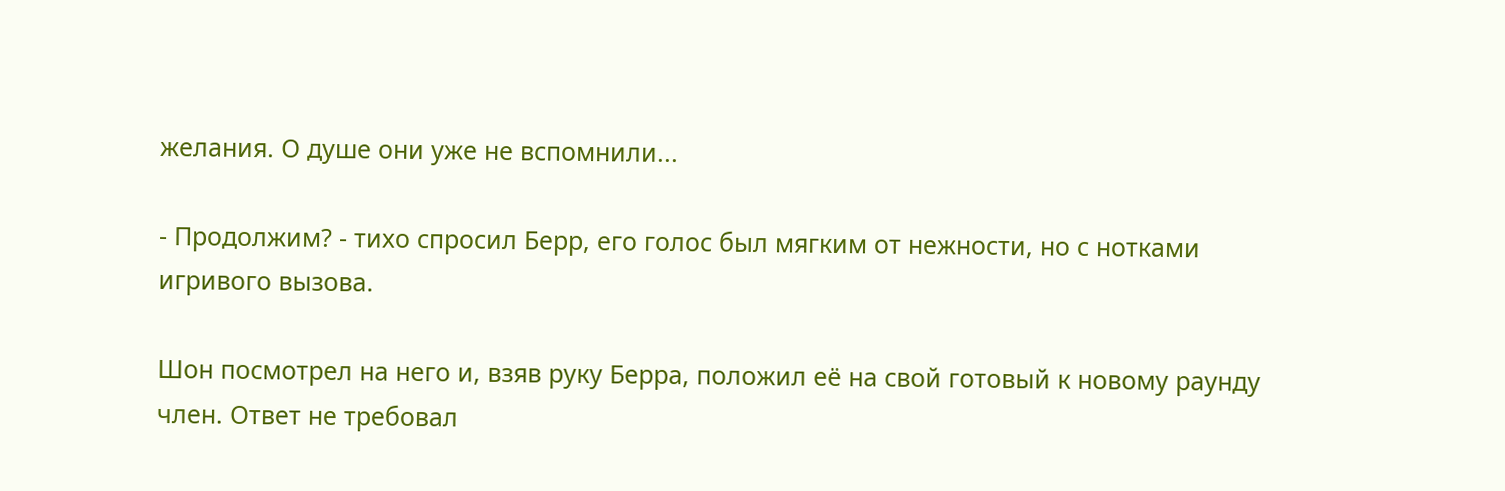желания. О душе они уже не вспомнили...

- Продолжим? - тихо спросил Берр, его голос был мягким от нежности, но с нотками игривого вызова.

Шон посмотрел на него и, взяв руку Берра, положил её на свой готовый к новому раунду член. Ответ не требовал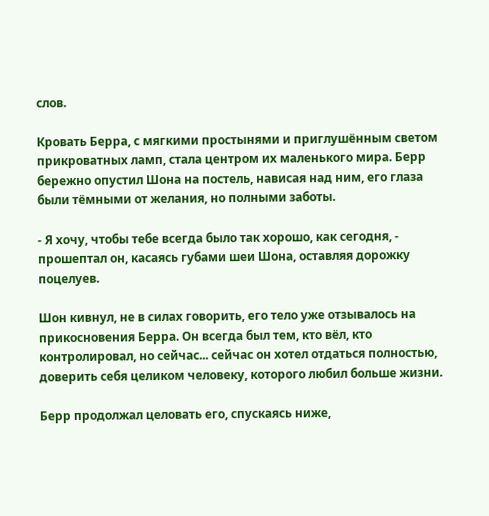слов.

Кровать Берра, с мягкими простынями и приглушённым светом прикроватных ламп, стала центром их маленького мира. Берр бережно опустил Шона на постель, нависая над ним, его глаза были тёмными от желания, но полными заботы.

- Я хочу, чтобы тебе всегда было так хорошо, как сегодня, - прошептал он, касаясь губами шеи Шона, оставляя дорожку поцелуев.

Шон кивнул, не в силах говорить, его тело уже отзывалось на прикосновения Берра. Он всегда был тем, кто вёл, кто контролировал, но сейчас... сейчас он хотел отдаться полностью, доверить себя целиком человеку, которого любил больше жизни.

Берр продолжал целовать его, спускаясь ниже,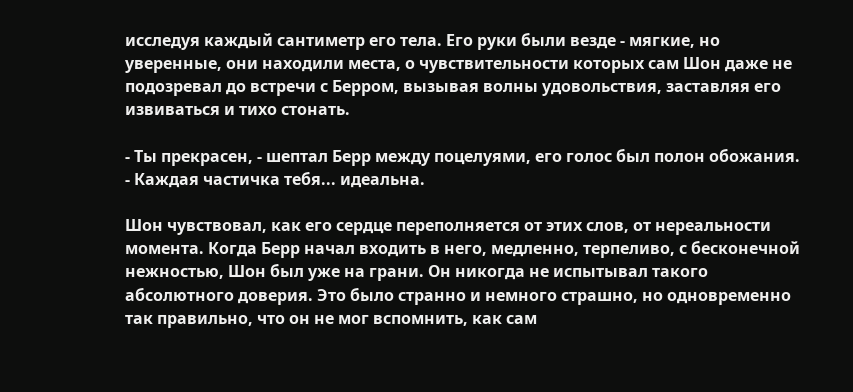исследуя каждый сантиметр его тела. Его руки были везде - мягкие, но уверенные, они находили места, о чувствительности которых сам Шон даже не подозревал до встречи с Берром, вызывая волны удовольствия, заставляя его извиваться и тихо стонать.

- Ты прекрасен, - шептал Берр между поцелуями, его голос был полон обожания. - Каждая частичка тебя... идеальна.

Шон чувствовал, как его сердце переполняется от этих слов, от нереальности момента. Когда Берр начал входить в него, медленно, терпеливо, с бесконечной нежностью, Шон был уже на грани. Он никогда не испытывал такого абсолютного доверия. Это было странно и немного страшно, но одновременно так правильно, что он не мог вспомнить, как сам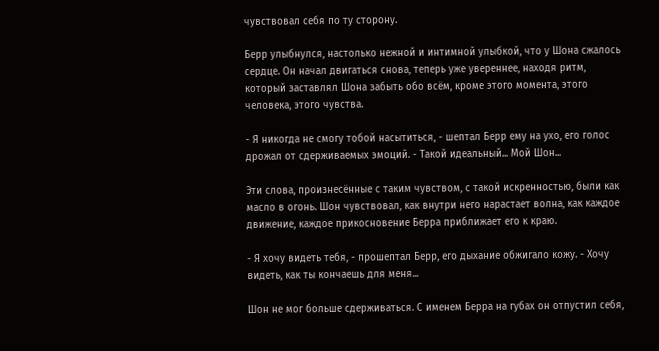чувствовал себя по ту сторону.

Берр улыбнулся, настолько нежной и интимной улыбкой, что у Шона сжалось сердце. Он начал двигаться снова, теперь уже увереннее, находя ритм, который заставлял Шона забыть обо всём, кроме этого момента, этого человека, этого чувства.

- Я никогда не смогу тобой насытиться, - шептал Берр ему на ухо, его голос дрожал от сдерживаемых эмоций. - Такой идеальный... Мой Шон...

Эти слова, произнесённые с таким чувством, с такой искренностью, были как масло в огонь. Шон чувствовал, как внутри него нарастает волна, как каждое движение, каждое прикосновение Берра приближает его к краю.

- Я хочу видеть тебя, - прошептал Берр, его дыхание обжигало кожу. - Хочу видеть, как ты кончаешь для меня...

Шон не мог больше сдерживаться. С именем Берра на губах он отпустил себя,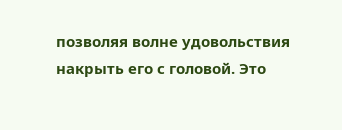позволяя волне удовольствия накрыть его с головой. Это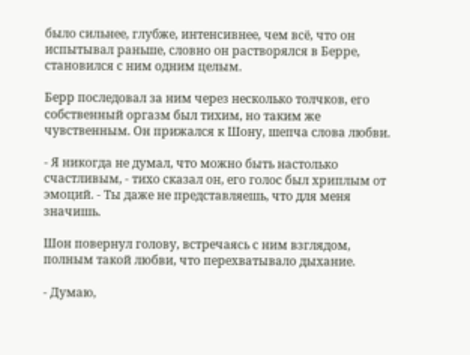было сильнее, глубже, интенсивнее, чем всё, что он испытывал раньше, словно он растворялся в Берре, становился с ним одним целым.

Берр последовал за ним через несколько толчков, его собственный оргазм был тихим, но таким же чувственным. Он прижался к Шону, шепча слова любви.

- Я никогда не думал, что можно быть настолько счастливым, - тихо сказал он, его голос был хриплым от эмоций. - Ты даже не представляешь, что для меня значишь.

Шон повернул голову, встречаясь с ним взглядом, полным такой любви, что перехватывало дыхание.

- Думаю,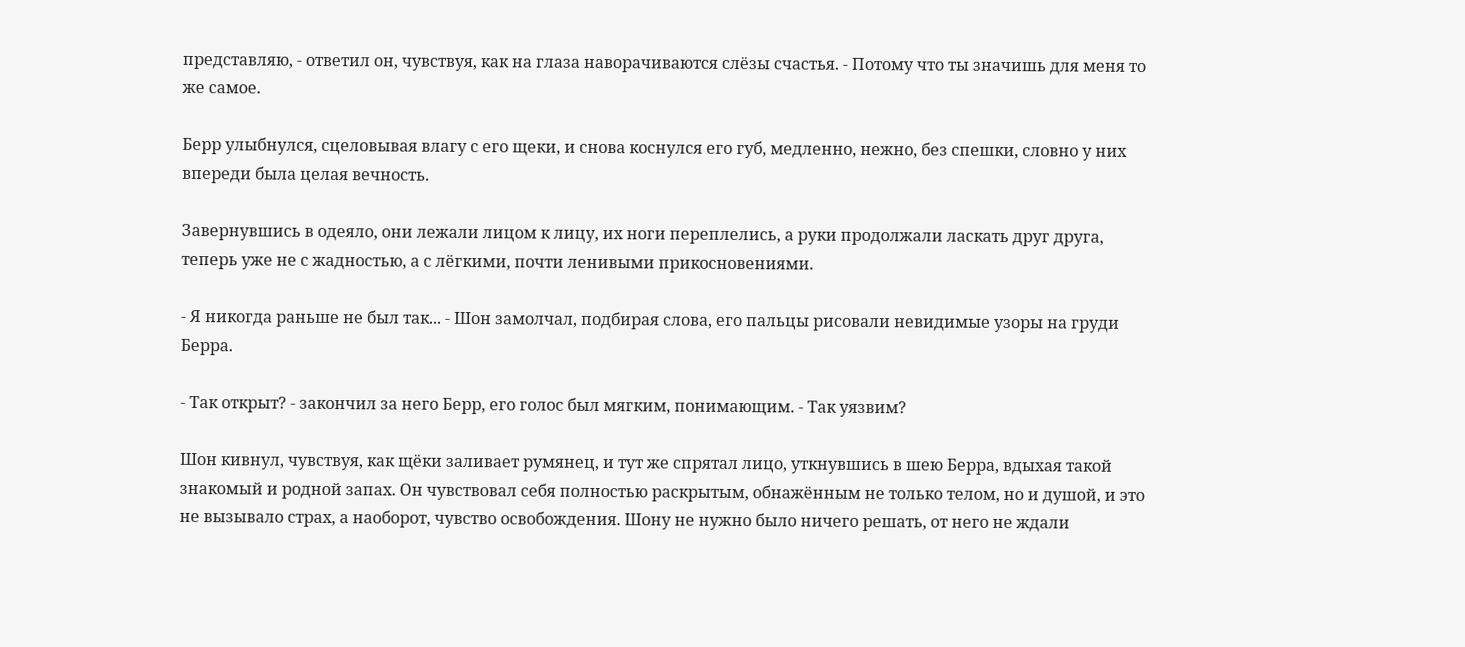представляю, - ответил он, чувствуя, как на глаза наворачиваются слёзы счастья. - Потому что ты значишь для меня то же самое.

Берр улыбнулся, сцеловывая влагу с его щеки, и снова коснулся его губ, медленно, нежно, без спешки, словно у них впереди была целая вечность.

Завернувшись в одеяло, они лежали лицом к лицу, их ноги переплелись, а руки продолжали ласкать друг друга, теперь уже не с жадностью, а с лёгкими, почти ленивыми прикосновениями.

- Я никогда раньше не был так... - Шон замолчал, подбирая слова, его пальцы рисовали невидимые узоры на груди Берра.

- Так открыт? - закончил за него Берр, его голос был мягким, понимающим. - Так уязвим?

Шон кивнул, чувствуя, как щёки заливает румянец, и тут же спрятал лицо, уткнувшись в шею Берра, вдыхая такой знакомый и родной запах. Он чувствовал себя полностью раскрытым, обнажённым не только телом, но и душой, и это не вызывало страх, а наоборот, чувство освобождения. Шону не нужно было ничего решать, от него не ждали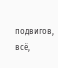подвигов, всё,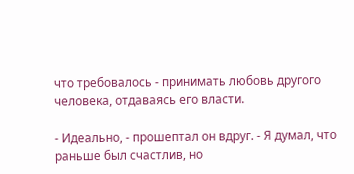что требовалось - принимать любовь другого человека, отдаваясь его власти.

- Идеально, - прошептал он вдруг. - Я думал, что раньше был счастлив, но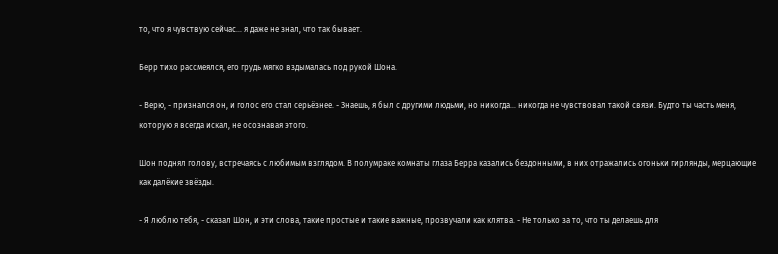то, что я чувствую сейчас... я даже не знал, что так бывает.

Берр тихо рассмеялся, его грудь мягко вздымалась под рукой Шона.

- Верю, - признался он, и голос его стал серьёзнее. - Знаешь, я был с другими людьми, но никогда... никогда не чувствовал такой связи. Будто ты часть меня, которую я всегда искал, не осознавая этого.

Шон поднял голову, встречаясь с любимым взглядом. В полумраке комнаты глаза Берра казались бездонными, в них отражались огоньки гирлянды, мерцающие как далёкие звёзды.

- Я люблю тебя, - сказал Шон, и эти слова, такие простые и такие важные, прозвучали как клятва. - Не только за то, что ты делаешь для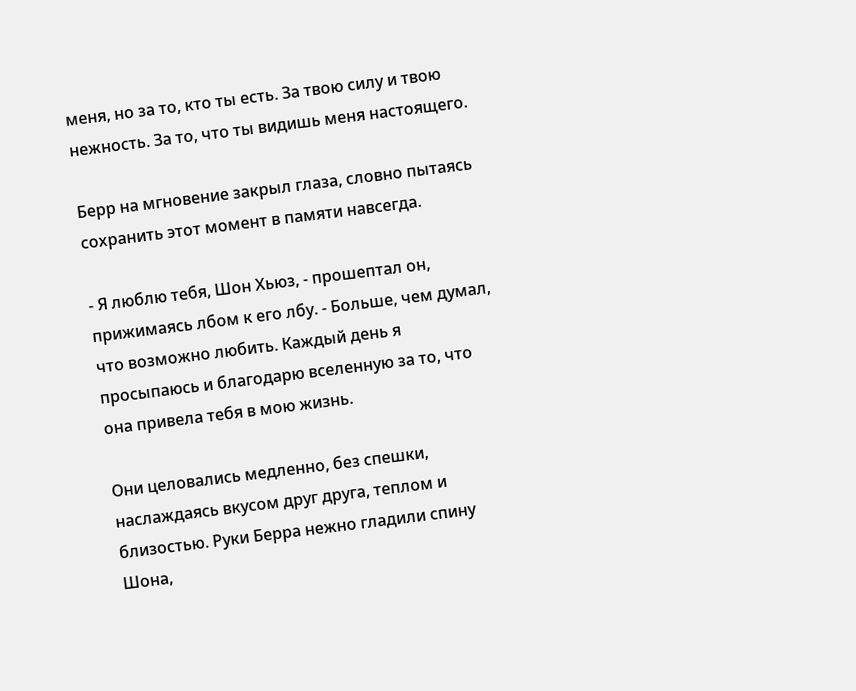меня, но за то, кто ты есть. За твою силу и твою нежность. За то, что ты видишь меня настоящего.

Берр на мгновение закрыл глаза, словно пытаясь сохранить этот момент в памяти навсегда.

- Я люблю тебя, Шон Хьюз, - прошептал он, прижимаясь лбом к его лбу. - Больше, чем думал, что возможно любить. Каждый день я просыпаюсь и благодарю вселенную за то, что она привела тебя в мою жизнь.

Они целовались медленно, без спешки, наслаждаясь вкусом друг друга, теплом и близостью. Руки Берра нежно гладили спину Шона,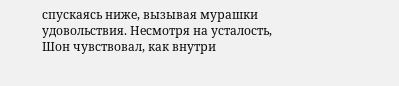спускаясь ниже, вызывая мурашки удовольствия. Несмотря на усталость, Шон чувствовал, как внутри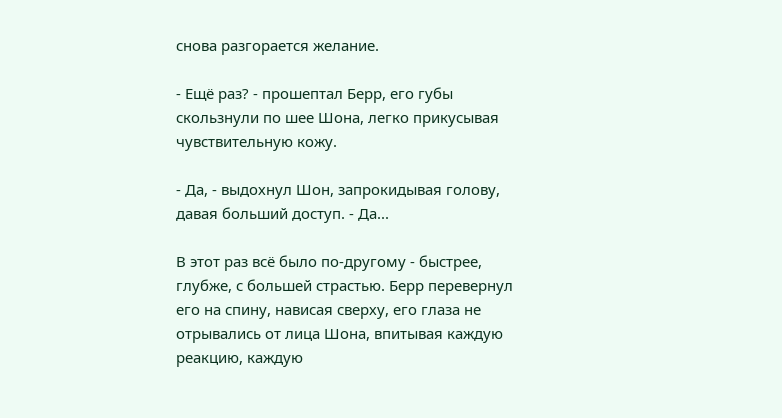снова разгорается желание.

- Ещё раз? - прошептал Берр, его губы скользнули по шее Шона, легко прикусывая чувствительную кожу.

- Да, - выдохнул Шон, запрокидывая голову, давая больший доступ. - Да...

В этот раз всё было по-другому - быстрее, глубже, с большей страстью. Берр перевернул его на спину, нависая сверху, его глаза не отрывались от лица Шона, впитывая каждую реакцию, каждую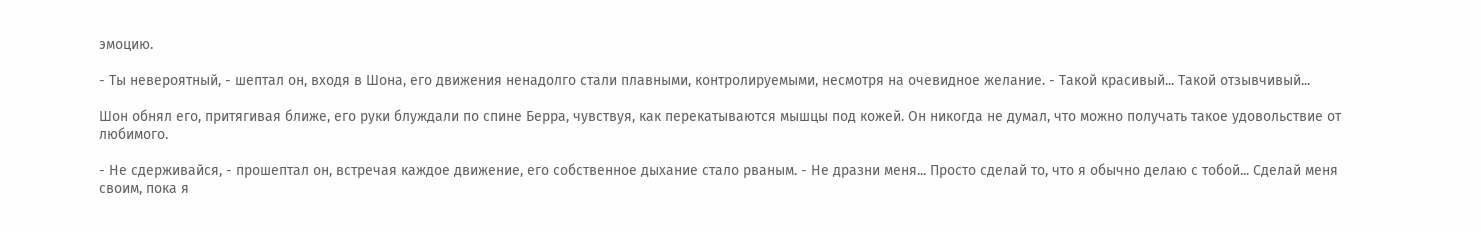эмоцию.

- Ты невероятный, - шептал он, входя в Шона, его движения ненадолго стали плавными, контролируемыми, несмотря на очевидное желание. - Такой красивый... Такой отзывчивый...

Шон обнял его, притягивая ближе, его руки блуждали по спине Берра, чувствуя, как перекатываются мышцы под кожей. Он никогда не думал, что можно получать такое удовольствие от любимого.

- Не сдерживайся, - прошептал он, встречая каждое движение, его собственное дыхание стало рваным. - Не дразни меня... Просто сделай то, что я обычно делаю с тобой... Сделай меня своим, пока я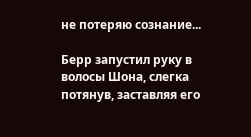не потеряю сознание...

Берр запустил руку в волосы Шона, слегка потянув, заставляя его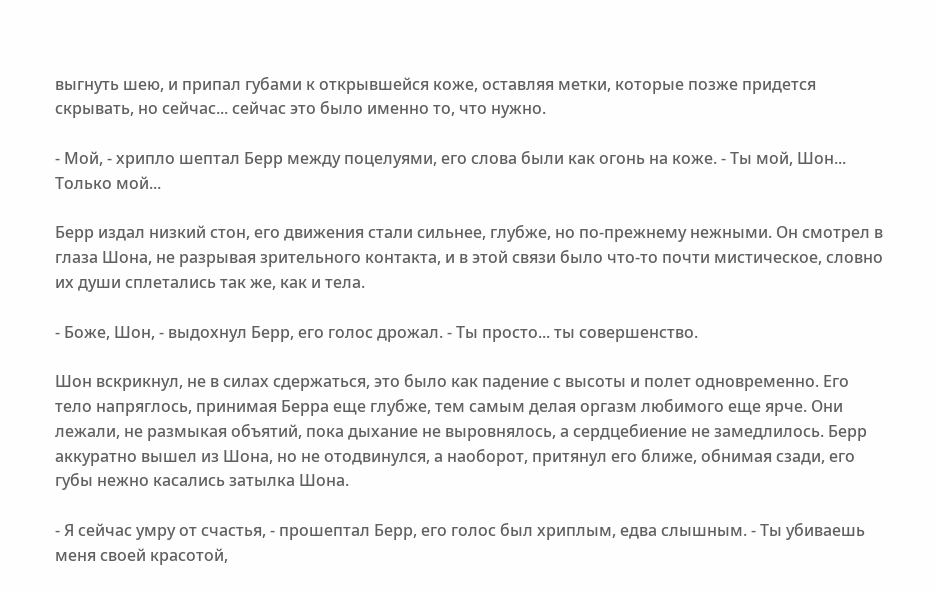выгнуть шею, и припал губами к открывшейся коже, оставляя метки, которые позже придется скрывать, но сейчас... сейчас это было именно то, что нужно.

- Мой, - хрипло шептал Берр между поцелуями, его слова были как огонь на коже. - Ты мой, Шон... Только мой...

Берр издал низкий стон, его движения стали сильнее, глубже, но по-прежнему нежными. Он смотрел в глаза Шона, не разрывая зрительного контакта, и в этой связи было что-то почти мистическое, словно их души сплетались так же, как и тела.

- Боже, Шон, - выдохнул Берр, его голос дрожал. - Ты просто... ты совершенство.

Шон вскрикнул, не в силах сдержаться, это было как падение с высоты и полет одновременно. Его тело напряглось, принимая Берра еще глубже, тем самым делая оргазм любимого еще ярче. Они лежали, не размыкая объятий, пока дыхание не выровнялось, а сердцебиение не замедлилось. Берр аккуратно вышел из Шона, но не отодвинулся, а наоборот, притянул его ближе, обнимая сзади, его губы нежно касались затылка Шона.

- Я сейчас умру от счастья, - прошептал Берр, его голос был хриплым, едва слышным. - Ты убиваешь меня своей красотой,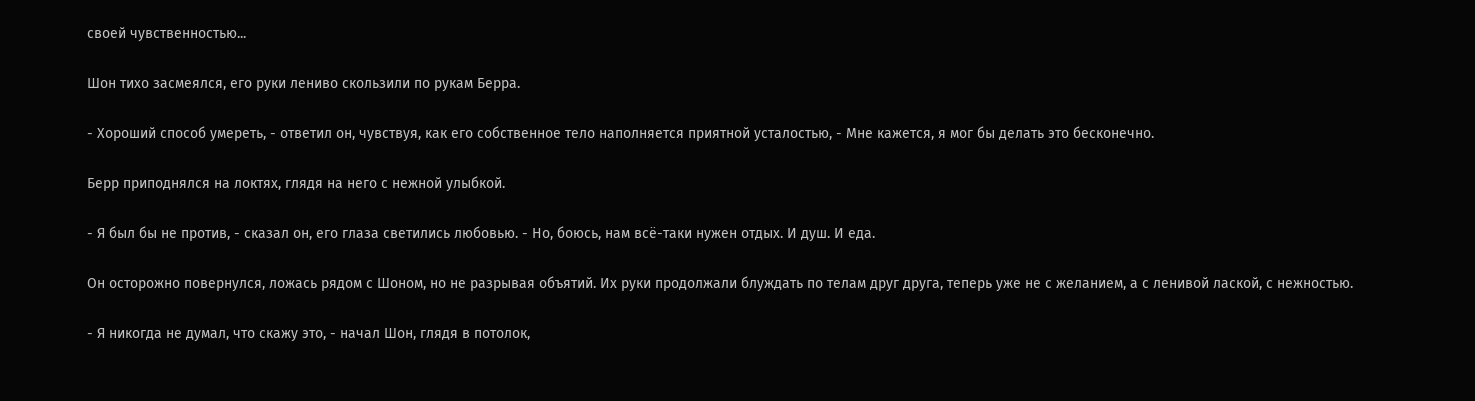своей чувственностью...

Шон тихо засмеялся, его руки лениво скользили по рукам Берра.

- Хороший способ умереть, - ответил он, чувствуя, как его собственное тело наполняется приятной усталостью, - Мне кажется, я мог бы делать это бесконечно.

Берр приподнялся на локтях, глядя на него с нежной улыбкой.

- Я был бы не против, - сказал он, его глаза светились любовью. - Но, боюсь, нам всё-таки нужен отдых. И душ. И еда.

Он осторожно повернулся, ложась рядом с Шоном, но не разрывая объятий. Их руки продолжали блуждать по телам друг друга, теперь уже не с желанием, а с ленивой лаской, с нежностью.

- Я никогда не думал, что скажу это, - начал Шон, глядя в потолок,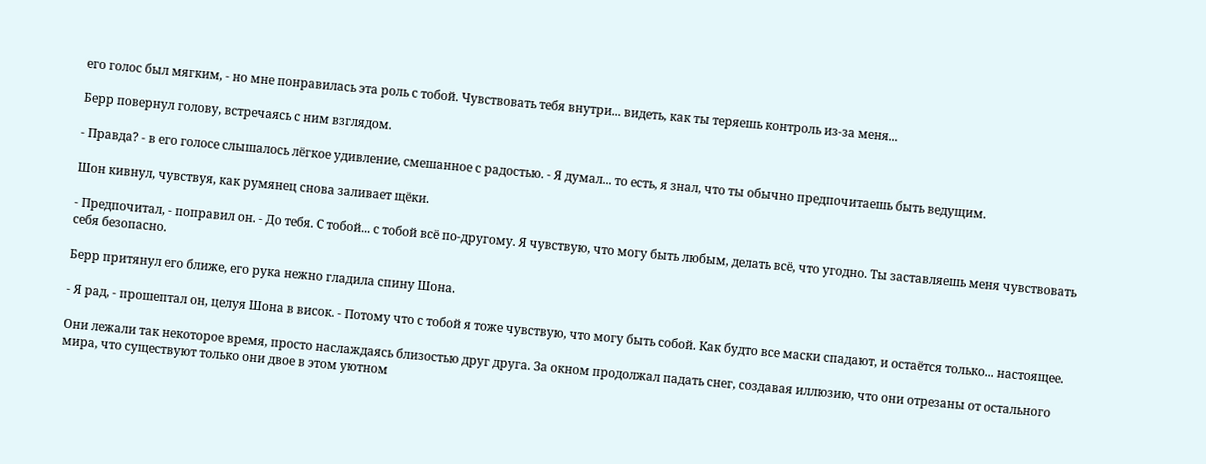его голос был мягким, - но мне понравилась эта роль с тобой. Чувствовать тебя внутри... видеть, как ты теряешь контроль из-за меня...

Берр повернул голову, встречаясь с ним взглядом.

- Правда? - в его голосе слышалось лёгкое удивление, смешанное с радостью. - Я думал... то есть, я знал, что ты обычно предпочитаешь быть ведущим.

Шон кивнул, чувствуя, как румянец снова заливает щёки.

- Предпочитал, - поправил он. - До тебя. С тобой... с тобой всё по-другому. Я чувствую, что могу быть любым, делать всё, что угодно. Ты заставляешь меня чувствовать себя безопасно.

Берр притянул его ближе, его рука нежно гладила спину Шона.

- Я рад, - прошептал он, целуя Шона в висок. - Потому что с тобой я тоже чувствую, что могу быть собой. Как будто все маски спадают, и остаётся только... настоящее.

Они лежали так некоторое время, просто наслаждаясь близостью друг друга. За окном продолжал падать снег, создавая иллюзию, что они отрезаны от остального мира, что существуют только они двое в этом уютном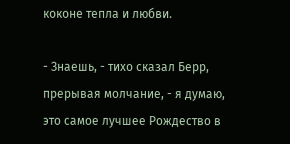коконе тепла и любви.

- Знаешь, - тихо сказал Берр, прерывая молчание, - я думаю, это самое лучшее Рождество в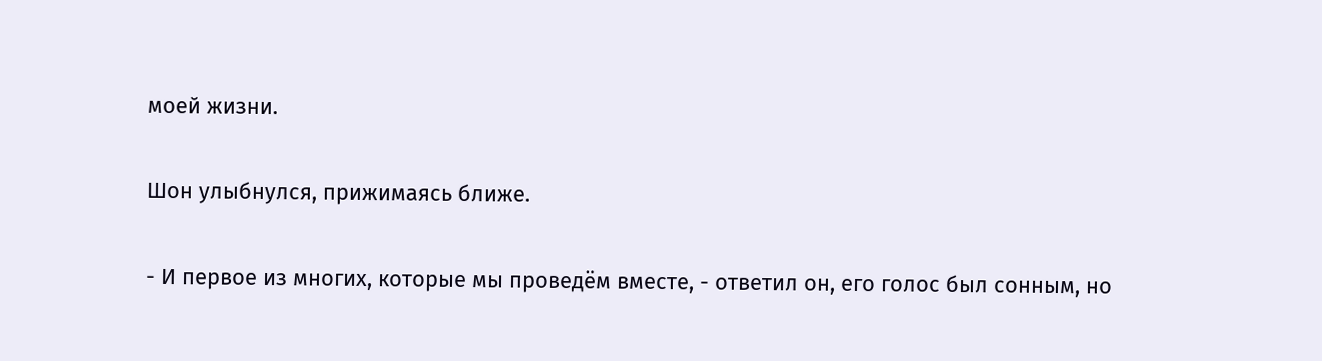моей жизни.

Шон улыбнулся, прижимаясь ближе.

- И первое из многих, которые мы проведём вместе, - ответил он, его голос был сонным, но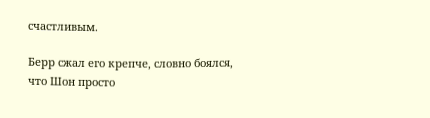счастливым.

Берр сжал его крепче, словно боялся, что Шон просто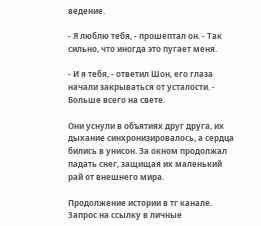ведение.

- Я люблю тебя, - прошептал он. - Так сильно, что иногда это пугает меня.

- И я тебя, - ответил Шон, его глаза начали закрываться от усталости. - Больше всего на свете.

Они уснули в объятиях друг друга, их дыхание синхронизировалось, а сердца бились в унисон. За окном продолжал падать снег, защищая их маленький рай от внешнего мира.

Продолжение истории в тг канале. Запрос на ссылку в личные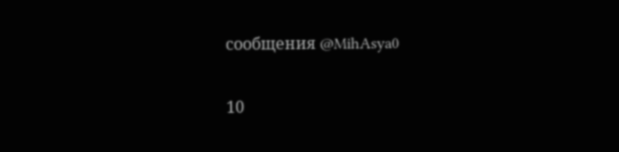сообщения @MihAsya0

10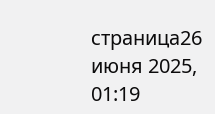страница26 июня 2025, 01:19